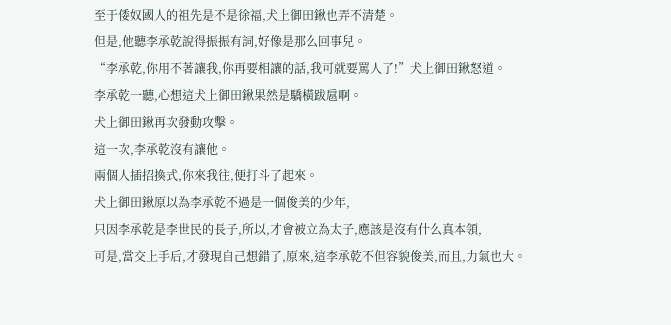至于倭奴國人的祖先是不是徐福,犬上御田鍬也弄不清楚。
但是,他聽李承乾說得振振有詞,好像是那么回事兒。
“李承乾,你用不著讓我,你再要相讓的話,我可就要罵人了!”犬上御田鍬怒道。
李承乾一聽,心想這犬上御田鍬果然是驕橫跋扈啊。
犬上御田鍬再次發動攻擊。
這一次,李承乾沒有讓他。
兩個人插招換式,你來我往,便打斗了起來。
犬上御田鍬原以為李承乾不過是一個俊美的少年,
只因李承乾是李世民的長子,所以,才會被立為太子,應該是沒有什么真本領,
可是,當交上手后,才發現自己想錯了,原來,這李承乾不但容貌俊美,而且,力氣也大。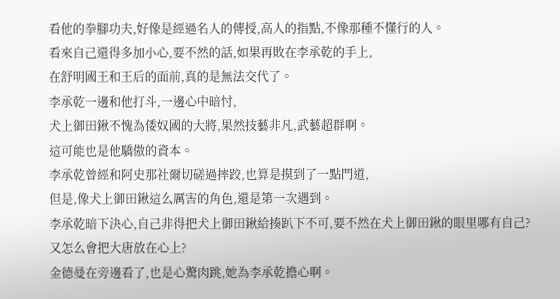看他的拳腳功夫,好像是經過名人的傳授,高人的指點,不像那種不懂行的人。
看來自己還得多加小心,要不然的話,如果再敗在李承乾的手上,
在舒明國王和王后的面前,真的是無法交代了。
李承乾一邊和他打斗,一邊心中暗忖,
犬上御田鍬不愧為倭奴國的大將,果然技藝非凡,武藝超群啊。
這可能也是他驕傲的資本。
李承乾曾經和阿史那社爾切磋過摔跤,也算是摸到了一點門道,
但是,像犬上御田鍬這么厲害的角色,還是第一次遇到。
李承乾暗下決心,自己非得把犬上御田鍬給揍趴下不可,要不然在犬上御田鍬的眼里哪有自己?
又怎么會把大唐放在心上?
金德曼在旁邊看了,也是心驚肉跳,她為李承乾擔心啊。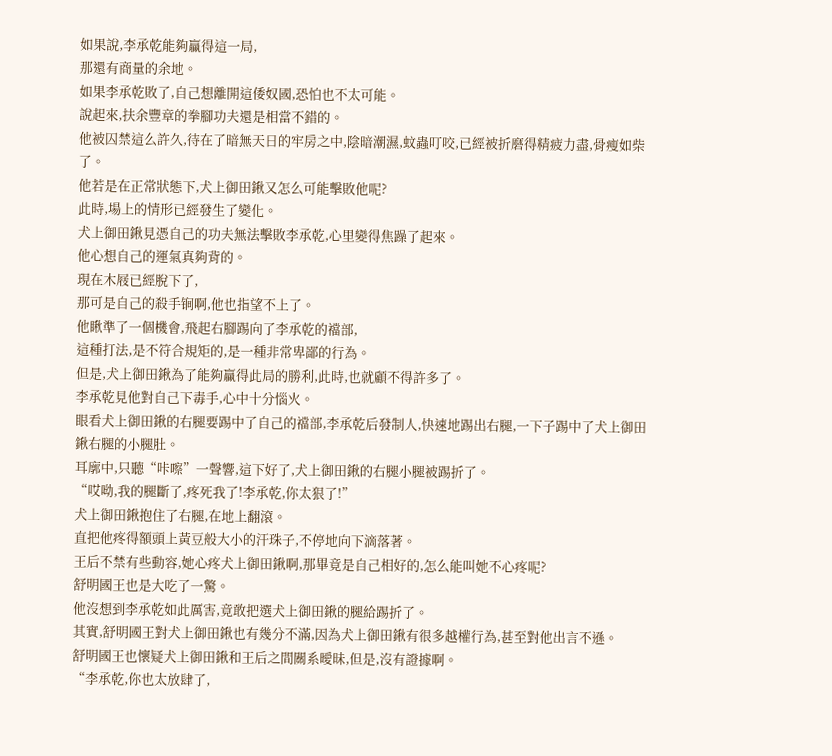如果說,李承乾能夠贏得這一局,
那還有商量的余地。
如果李承乾敗了,自己想離開這倭奴國,恐怕也不太可能。
說起來,扶余豐章的拳腳功夫還是相當不錯的。
他被囚禁這么許久,待在了暗無天日的牢房之中,陰暗潮濕,蚊蟲叮咬,已經被折磨得精疲力盡,骨瘦如柴了。
他若是在正常狀態下,犬上御田鍬又怎么可能擊敗他呢?
此時,場上的情形已經發生了變化。
犬上御田鍬見憑自己的功夫無法擊敗李承乾,心里變得焦躁了起來。
他心想自己的運氣真夠背的。
現在木屐已經脫下了,
那可是自己的殺手锏啊,他也指望不上了。
他瞅準了一個機會,飛起右腳踢向了李承乾的襠部,
這種打法,是不符合規矩的,是一種非常卑鄙的行為。
但是,犬上御田鍬為了能夠贏得此局的勝利,此時,也就顧不得許多了。
李承乾見他對自己下毒手,心中十分惱火。
眼看犬上御田鍬的右腿要踢中了自己的襠部,李承乾后發制人,快速地踢出右腿,一下子踢中了犬上御田鍬右腿的小腿肚。
耳廓中,只聽“咔嚓”一聲響,這下好了,犬上御田鍬的右腿小腿被踢折了。
“哎呦,我的腿斷了,疼死我了!李承乾,你太狠了!”
犬上御田鍬抱住了右腿,在地上翻滾。
直把他疼得額頭上黃豆般大小的汗珠子,不停地向下滴落著。
王后不禁有些動容,她心疼犬上御田鍬啊,那畢竟是自己相好的,怎么能叫她不心疼呢?
舒明國王也是大吃了一驚。
他沒想到李承乾如此厲害,竟敢把選犬上御田鍬的腿給踢折了。
其實,舒明國王對犬上御田鍬也有幾分不滿,因為犬上御田鍬有很多越權行為,甚至對他出言不遜。
舒明國王也懷疑犬上御田鍬和王后之間關系曖昧,但是,沒有證據啊。
“李承乾,你也太放肆了,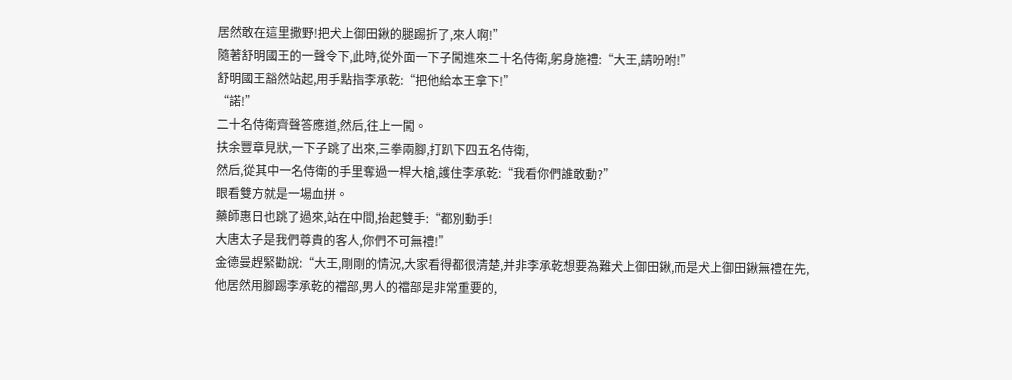居然敢在這里撒野!把犬上御田鍬的腿踢折了,來人啊!”
隨著舒明國王的一聲令下,此時,從外面一下子闖進來二十名侍衛,躬身施禮:“大王,請吩咐!”
舒明國王豁然站起,用手點指李承乾:“把他給本王拿下!”
“諾!”
二十名侍衛齊聲答應道,然后,往上一闖。
扶余豐章見狀,一下子跳了出來,三拳兩腳,打趴下四五名侍衛,
然后,從其中一名侍衛的手里奪過一桿大槍,護住李承乾:“我看你們誰敢動?”
眼看雙方就是一場血拼。
藥師惠日也跳了過來,站在中間,抬起雙手:“都別動手!
大唐太子是我們尊貴的客人,你們不可無禮!”
金德曼趕緊勸說:“大王,剛剛的情況,大家看得都很清楚,并非李承乾想要為難犬上御田鍬,而是犬上御田鍬無禮在先,
他居然用腳踢李承乾的襠部,男人的襠部是非常重要的,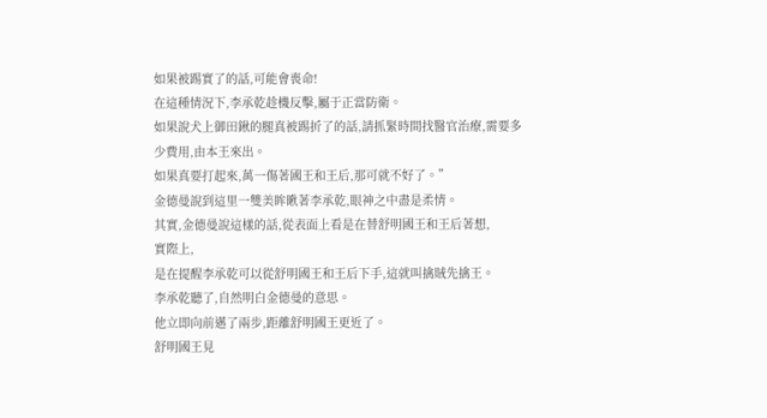如果被踢實了的話,可能會喪命!
在這種情況下,李承乾趁機反擊,屬于正當防衛。
如果說犬上御田鍬的腿真被踢折了的話,請抓緊時間找醫官治療,需要多少費用,由本王來出。
如果真要打起來,萬一傷著國王和王后,那可就不好了。”
金德曼說到這里一雙美眸瞅著李承乾,眼神之中盡是柔情。
其實,金德曼說這樣的話,從表面上看是在替舒明國王和王后著想,
實際上,
是在提醒李承乾可以從舒明國王和王后下手,這就叫擒賊先擒王。
李承乾聽了,自然明白金德曼的意思。
他立即向前邁了兩步,距離舒明國王更近了。
舒明國王見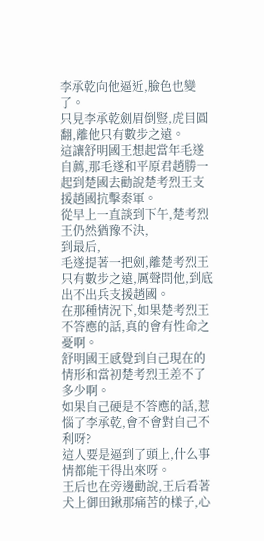李承乾向他逼近,臉色也變了。
只見李承乾劍眉倒豎,虎目圓翻,離他只有數步之遠。
這讓舒明國王想起當年毛遂自薦,那毛遂和平原君趙勝一起到楚國去勸說楚考烈王支援趙國抗擊秦軍。
從早上一直談到下午,楚考烈王仍然猶豫不決,
到最后,
毛遂提著一把劍,離楚考烈王只有數步之遠,厲聲問他,到底出不出兵支援趙國。
在那種情況下,如果楚考烈王不答應的話,真的會有性命之憂啊。
舒明國王感覺到自己現在的情形和當初楚考烈王差不了多少啊。
如果自己硬是不答應的話,惹惱了李承乾,會不會對自己不利呀?
這人要是逼到了頭上,什么事情都能干得出來呀。
王后也在旁邊勸說,王后看著犬上御田鍬那痛苦的樣子,心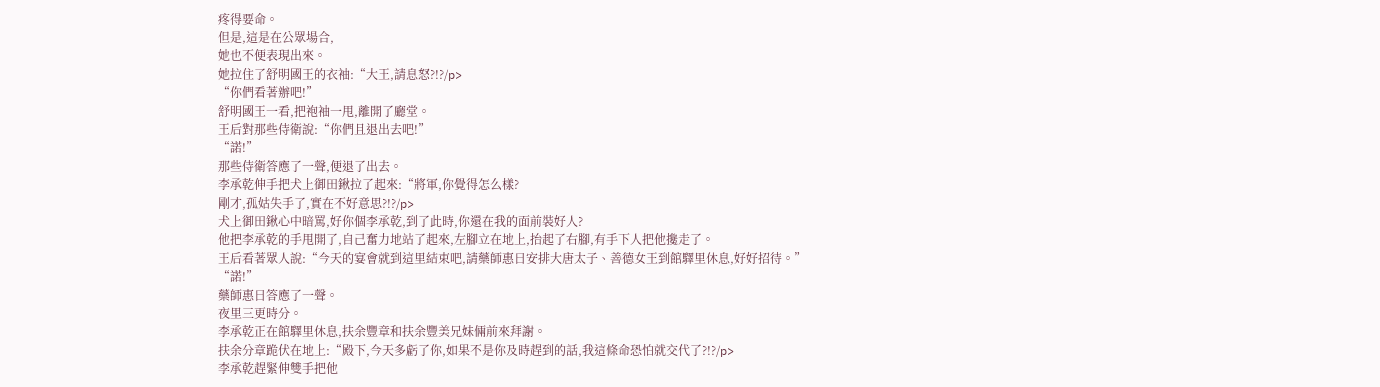疼得要命。
但是,這是在公眾場合,
她也不便表現出來。
她拉住了舒明國王的衣袖:“大王,請息怒?!?/p>
“你們看著辦吧!”
舒明國王一看,把袍袖一甩,離開了廳堂。
王后對那些侍衛說:“你們且退出去吧!”
“諾!”
那些侍衛答應了一聲,便退了出去。
李承乾伸手把犬上御田鍬拉了起來:“將軍,你覺得怎么樣?
剛才,孤姑失手了,實在不好意思?!?/p>
犬上御田鍬心中暗罵,好你個李承乾,到了此時,你還在我的面前裝好人?
他把李承乾的手甩開了,自己奮力地站了起來,左腳立在地上,抬起了右腳,有手下人把他攙走了。
王后看著眾人說:“今天的宴會就到這里結束吧,請藥師惠日安排大唐太子、善德女王到館驛里休息,好好招待。”
“諾!”
藥師惠日答應了一聲。
夜里三更時分。
李承乾正在館驛里休息,扶余豐章和扶余豐美兄妹倆前來拜謝。
扶余分章跪伏在地上:“殿下,今天多虧了你,如果不是你及時趕到的話,我這條命恐怕就交代了?!?/p>
李承乾趕緊伸雙手把他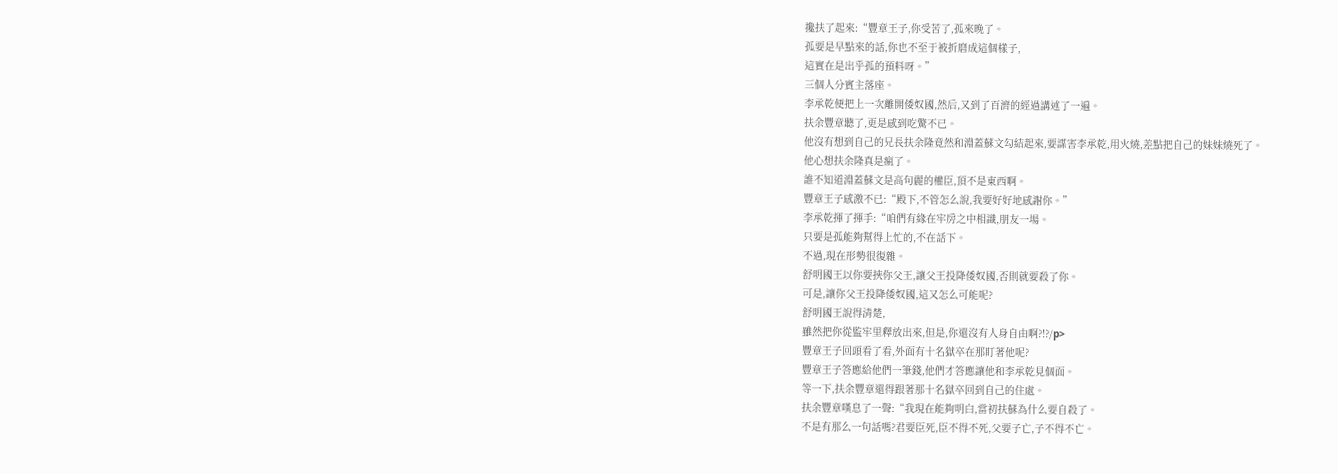攙扶了起來:“豐章王子,你受苦了,孤來晚了。
孤要是早點來的話,你也不至于被折磨成這個樣子,
這實在是出乎孤的預料呀。”
三個人分賓主落座。
李承乾便把上一次離開倭奴國,然后,又到了百濟的經過講述了一遍。
扶余豐章聽了,更是感到吃驚不已。
他沒有想到自己的兄長扶余隆竟然和淵蓋蘇文勾結起來,要謀害李承乾,用火燒,差點把自己的妹妹燒死了。
他心想扶余隆真是瘋了。
誰不知道淵蓋蘇文是高句麗的權臣,頂不是東西啊。
豐章王子感激不已:“殿下,不管怎么說,我要好好地感謝你。”
李承乾揮了揮手:“咱們有緣在牢房之中相識,朋友一場。
只要是孤能夠幫得上忙的,不在話下。
不過,現在形勢很復雜。
舒明國王以你要挾你父王,讓父王投降倭奴國,否則就要殺了你。
可是,讓你父王投降倭奴國,這又怎么可能呢?
舒明國王說得清楚,
雖然把你從監牢里釋放出來,但是,你還沒有人身自由啊?!?/p>
豐章王子回頭看了看,外面有十名獄卒在那盯著他呢?
豐章王子答應給他們一筆錢,他們才答應讓他和李承乾見個面。
等一下,扶余豐章還得跟著那十名獄卒回到自己的住處。
扶余豐章嘆息了一聲:“我現在能夠明白,當初扶蘇為什么要自殺了。
不是有那么一句話嗎?君要臣死,臣不得不死,父要子亡,子不得不亡。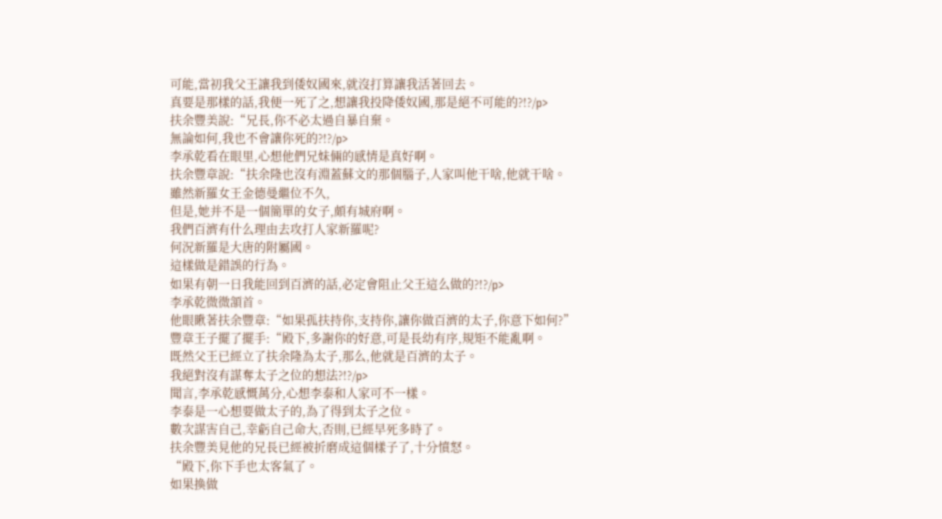可能,當初我父王讓我到倭奴國來,就沒打算讓我活著回去。
真要是那樣的話,我便一死了之,想讓我投降倭奴國,那是絕不可能的?!?/p>
扶余豐美說:“兄長,你不必太過自暴自棄。
無論如何,我也不會讓你死的?!?/p>
李承乾看在眼里,心想他們兄妹倆的感情是真好啊。
扶余豐章說:“扶余隆也沒有淵蓋蘇文的那個腦子,人家叫他干啥,他就干啥。
雖然新羅女王金德曼繼位不久,
但是,她并不是一個簡單的女子,頗有城府啊。
我們百濟有什么理由去攻打人家新羅呢?
何況新羅是大唐的附屬國。
這樣做是錯誤的行為。
如果有朝一日我能回到百濟的話,必定會阻止父王這么做的?!?/p>
李承乾微微頷首。
他眼瞅著扶余豐章:“如果孤扶持你,支持你,讓你做百濟的太子,你意下如何?”
豐章王子擺了擺手:“殿下,多謝你的好意,可是長幼有序,規矩不能亂啊。
既然父王已經立了扶余隆為太子,那么,他就是百濟的太子。
我絕對沒有謀奪太子之位的想法?!?/p>
聞言,李承乾感慨萬分,心想李泰和人家可不一樣。
李泰是一心想要做太子的,為了得到太子之位。
數次謀害自己,幸虧自己命大,否則,已經早死多時了。
扶余豐美見他的兄長已經被折磨成這個樣子了,十分憤怒。
“殿下,你下手也太客氣了。
如果換做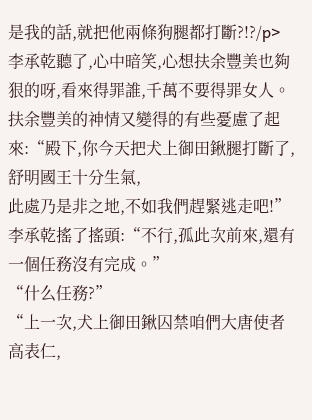是我的話,就把他兩條狗腿都打斷?!?/p>
李承乾聽了,心中暗笑,心想扶余豐美也夠狠的呀,看來得罪誰,千萬不要得罪女人。
扶余豐美的神情又變得的有些憂慮了起來:“殿下,你今天把犬上御田鍬腿打斷了,舒明國王十分生氣,
此處乃是非之地,不如我們趕緊逃走吧!”
李承乾搖了搖頭:“不行,孤此次前來,還有一個任務沒有完成。”
“什么任務?”
“上一次,犬上御田鍬囚禁咱們大唐使者高表仁,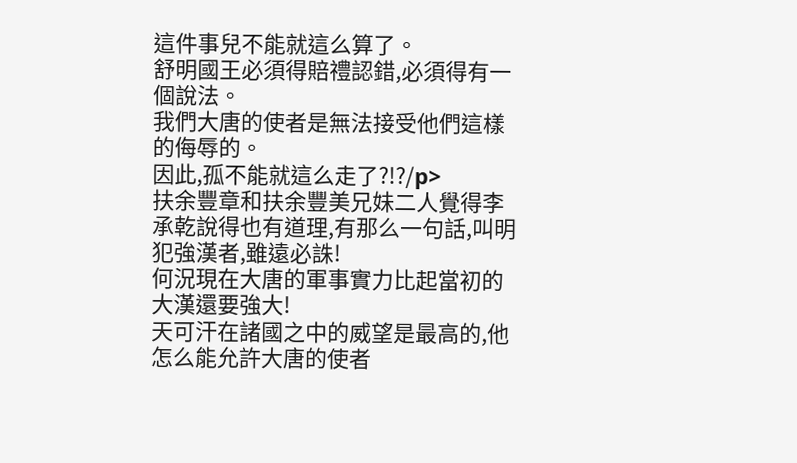這件事兒不能就這么算了。
舒明國王必須得賠禮認錯,必須得有一個說法。
我們大唐的使者是無法接受他們這樣的侮辱的。
因此,孤不能就這么走了?!?/p>
扶余豐章和扶余豐美兄妹二人覺得李承乾說得也有道理,有那么一句話,叫明犯強漢者,雖遠必誅!
何況現在大唐的軍事實力比起當初的大漢還要強大!
天可汗在諸國之中的威望是最高的,他怎么能允許大唐的使者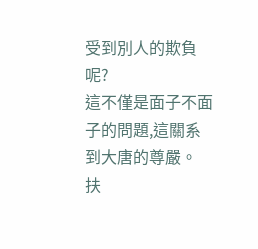受到別人的欺負呢?
這不僅是面子不面子的問題,這關系到大唐的尊嚴。
扶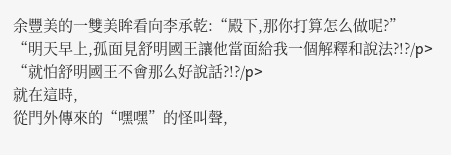余豐美的一雙美眸看向李承乾:“殿下,那你打算怎么做呢?”
“明天早上,孤面見舒明國王讓他當面給我一個解釋和說法?!?/p>
“就怕舒明國王不會那么好說話?!?/p>
就在這時,
從門外傳來的“嘿嘿”的怪叫聲,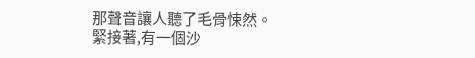那聲音讓人聽了毛骨悚然。
緊接著,有一個沙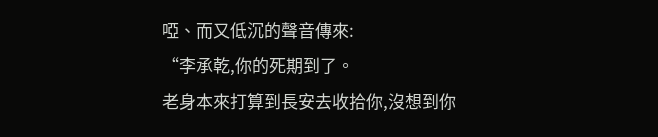啞、而又低沉的聲音傳來:
“李承乾,你的死期到了。
老身本來打算到長安去收拾你,沒想到你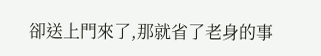卻送上門來了,那就省了老身的事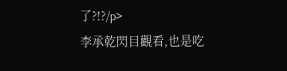了?!?/p>
李承乾閃目觀看,也是吃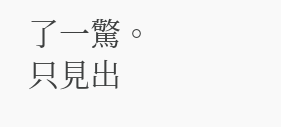了一驚。
只見出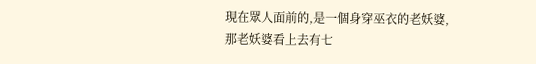現在眾人面前的,是一個身穿巫衣的老妖婆,
那老妖婆看上去有七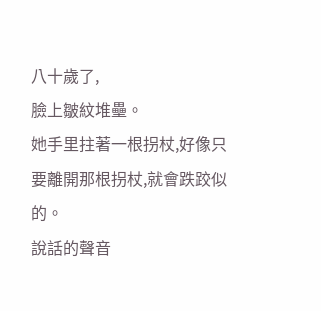八十歲了,
臉上皺紋堆壘。
她手里拄著一根拐杖,好像只要離開那根拐杖,就會跌跤似的。
說話的聲音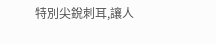特別尖銳刺耳,讓人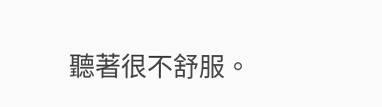聽著很不舒服。